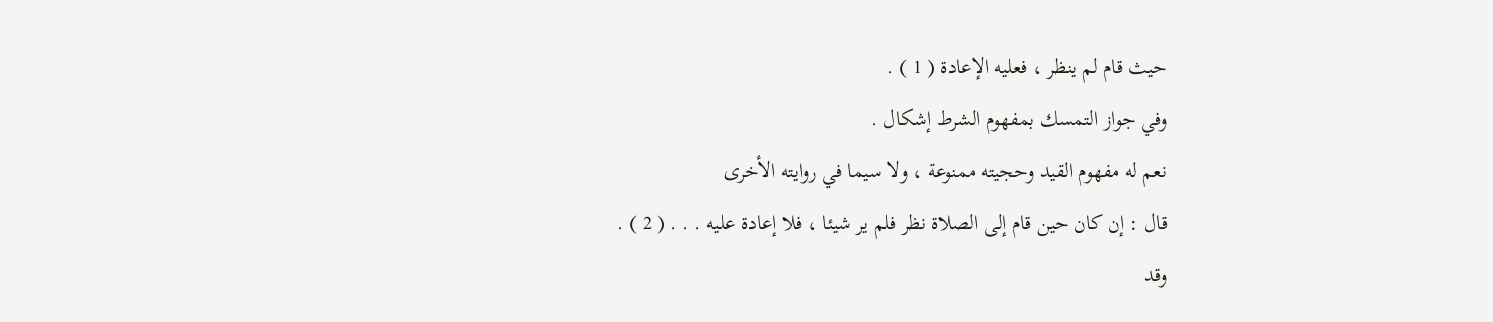حيث قام لم ينظر ، فعليه الإعادة ( 1 ) .
وفي جواز التمسك بمفهوم الشرط إشكال .
نعم له مفهوم القيد وحجيته ممنوعة ، ولا سيما في روايته الأخرى
قال : إن كان حين قام إلى الصلاة نظر فلم ير شيئا ، فلا إعادة عليه . . . ( 2 ) .
وقد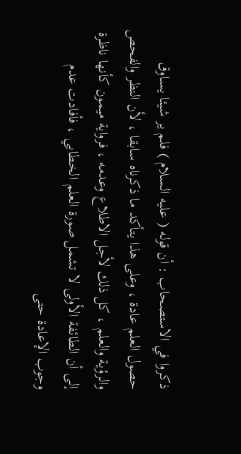ذكروا في الاستصحاب : أن قوله ( عليه السلام ) فلم ير شيئا يساوق
حصول العلم عادة ، وعلى هذا يتأكد ما ذكرناه سابقا ، لأن النظر والفحص
والرؤية والعلم ، كل ذلك لأجل الاطلاع وعدمه ، فرواية ميمون كأنها ناظرة
إلى أن الطائفة الأولى لا تشمل صورة العلم الخطابي ، فأفادت عدم
وجوب الإعادة حتى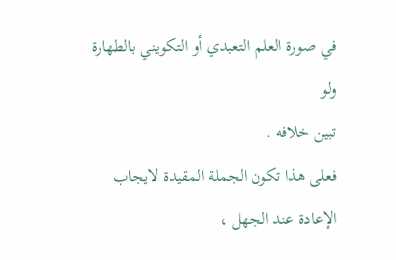في صورة العلم التعبدي أو التكويني بالطهارة ولو
تبين خلافه .
فعلى هذا تكون الجملة المقيدة لايجاب الإعادة عند الجهل ،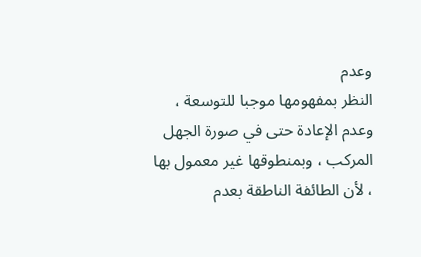وعدم
النظر بمفهومها موجبا للتوسعة ، وعدم الإعادة حتى في صورة الجهل
المركب ، وبمنطوقها غير معمول بها ، لأن الطائفة الناطقة بعدم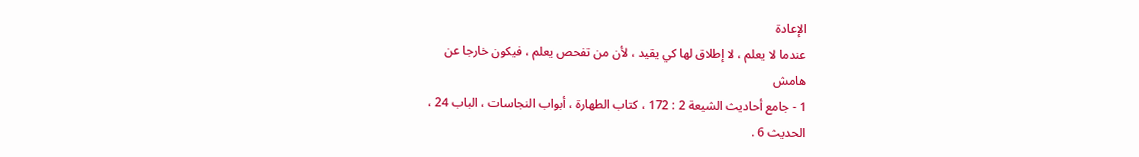الإعادة
عندما لا يعلم ، لا إطلاق لها كي يقيد ، لأن من تفحص يعلم ، فيكون خارجا عن
هامش
1 - جامع أحاديث الشيعة 2 : 172 ، كتاب الطهارة ، أبواب النجاسات ، الباب 24 ،
الحديث 6 .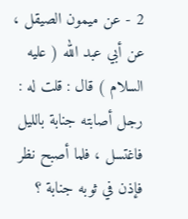2 - عن ميمون الصيقل ، عن أبي عبد الله ( عليه السلام ) قال : قلت له : رجل أصابته جنابة بالليل
فاغتسل ، فلما أصبح نظر فإذن في ثوبه جنابة ؟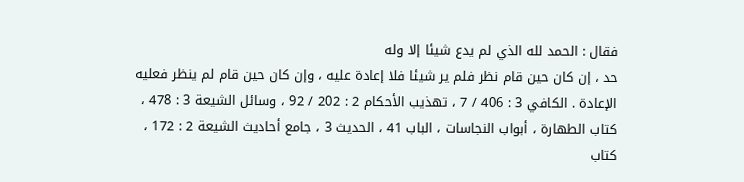فقال : الحمد لله الذي لم يدع شيئا إلا وله
حد ، إن كان حين قام نظر فلم ير شيئا فلا إعادة عليه ، وإن كان حين قام لم ينظر فعليه
الإعادة . الكافي 3 : 406 / 7 ، تهذيب الأحكام 2 : 202 / 92 ، وسائل الشيعة 3 : 478 ،
كتاب الطهارة ، أبواب النجاسات ، الباب 41 ، الحديث 3 ، جامع أحاديث الشيعة 2 : 172 ،
كتاب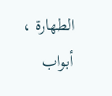الطهارة ، أبواب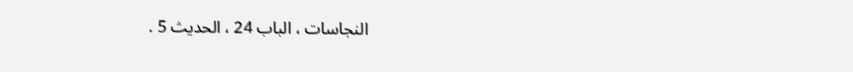النجاسات ، الباب 24 ، الحديث 5 .